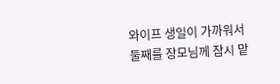와이프 생일이 가까워서 둘째를 장모님께 잠시 맡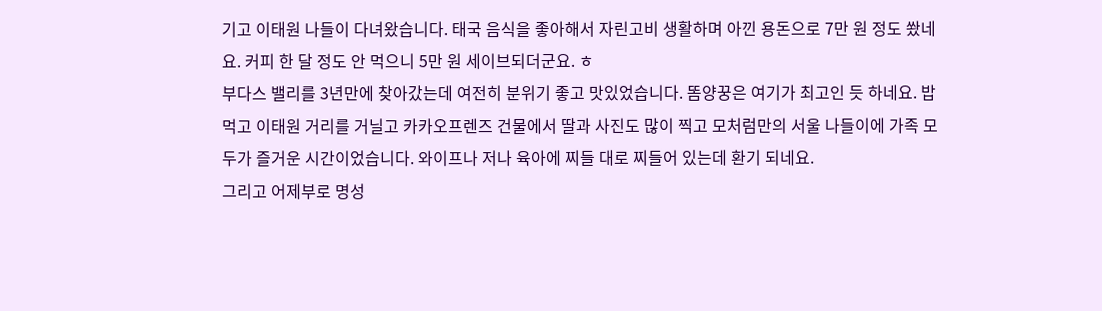기고 이태원 나들이 다녀왔습니다. 태국 음식을 좋아해서 자린고비 생활하며 아낀 용돈으로 7만 원 정도 쐈네요. 커피 한 달 정도 안 먹으니 5만 원 세이브되더군요. ㅎ
부다스 밸리를 3년만에 찾아갔는데 여전히 분위기 좋고 맛있었습니다. 똠양꿍은 여기가 최고인 듯 하네요. 밥 먹고 이태원 거리를 거닐고 카카오프렌즈 건물에서 딸과 사진도 많이 찍고 모처럼만의 서울 나들이에 가족 모두가 즐거운 시간이었습니다. 와이프나 저나 육아에 찌들 대로 찌들어 있는데 환기 되네요.
그리고 어제부로 명성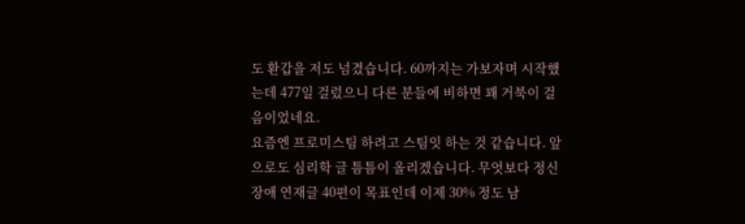도 환갑을 저도 넘겼습니다. 60까지는 가보자며 시작했는데 477일 걸렀으니 다른 분들에 비하면 꽤 거북이 걸음이었네요.
요즘엔 프로미스팀 하려고 스팀잇 하는 것 같습니다. 앞으로도 심리학 글 틈틈이 올리겠습니다. 무엇보다 정신장애 연재글 40편이 목표인데 이제 30% 정도 남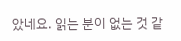았네요. 읽는 분이 없는 것 같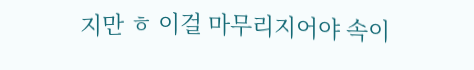지만 ㅎ 이걸 마무리지어야 속이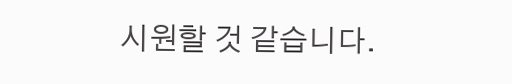시원할 것 같습니다.